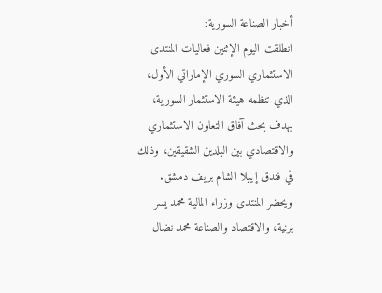أخبار الصناعة السورية:
انطلقت اليوم الإثنين فعاليات المنتدى الاستثماري السوري الإماراتي الأول، الذي تنظمه هيئة الاستثمار السورية، بهدف بحث آفاق التعاون الاستثماري والاقتصادي بين البلدين الشقيقين، وذلك في فندق إيبلا الشام بريف دمشق.
ويحضر المنتدى وزراء المالية محمد يسر برنية، والاقتصاد والصناعة محمد نضال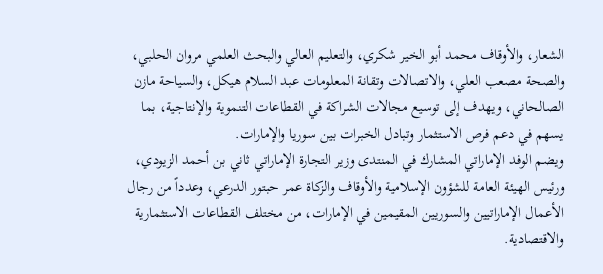الشعار، والأوقاف محمد أبو الخير شكري، والتعليم العالي والبحث العلمي مروان الحلبي، والصحة مصعب العلي، والاتصالات وتقانة المعلومات عبد السلام هيكل، والسياحة مازن الصالحاني، ويهدف إلى توسيع مجالات الشراكة في القطاعات التنموية والإنتاجية، بما يسهم في دعم فرص الاستثمار وتبادل الخبرات بين سوريا والإمارات.
ويضم الوفد الإماراتي المشارك في المنتدى وزير التجارة الإماراتي ثاني بن أحمد الزيودي، ورئيس الهيئة العامة للشؤون الإسلامية والأوقاف والزكاة عمر حبتور الدرعي، وعدداً من رجال الأعمال الإماراتيين والسوريين المقيمين في الإمارات، من مختلف القطاعات الاستثمارية والاقتصادية.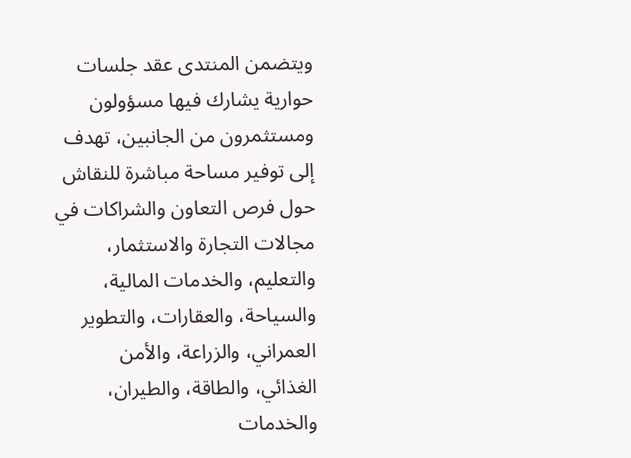ويتضمن المنتدى عقد جلسات حوارية يشارك فيها مسؤولون ومستثمرون من الجانبين، تهدف إلى توفير مساحة مباشرة للنقاش حول فرص التعاون والشراكات في مجالات التجارة والاستثمار، والتعليم، والخدمات المالية، والسياحة، والعقارات، والتطوير العمراني، والزراعة، والأمن الغذائي، والطاقة، والطيران، والخدمات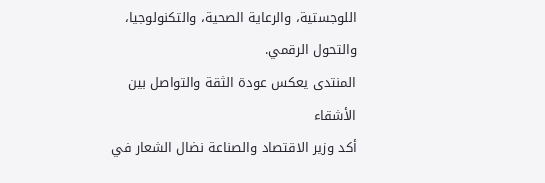اللوجستية، والرعاية الصحية، والتكنولوجيا، والتحول الرقمي.
المنتدى يعكس عودة الثقة والتواصل بين الأشقاء
أكد وزير الاقتصاد والصناعة نضال الشعار في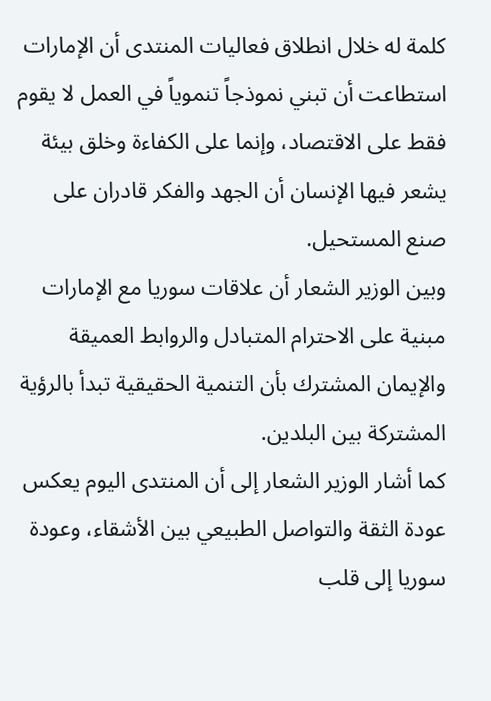كلمة له خلال انطلاق فعاليات المنتدى أن الإمارات استطاعت أن تبني نموذجاً تنموياً في العمل لا يقوم فقط على الاقتصاد، وإنما على الكفاءة وخلق بيئة يشعر فيها الإنسان أن الجهد والفكر قادران على صنع المستحيل.
وبين الوزير الشعار أن علاقات سوريا مع الإمارات مبنية على الاحترام المتبادل والروابط العميقة والإيمان المشترك بأن التنمية الحقيقية تبدأ بالرؤية المشتركة بين البلدين.
كما أشار الوزير الشعار إلى أن المنتدى اليوم يعكس عودة الثقة والتواصل الطبيعي بين الأشقاء، وعودة سوريا إلى قلب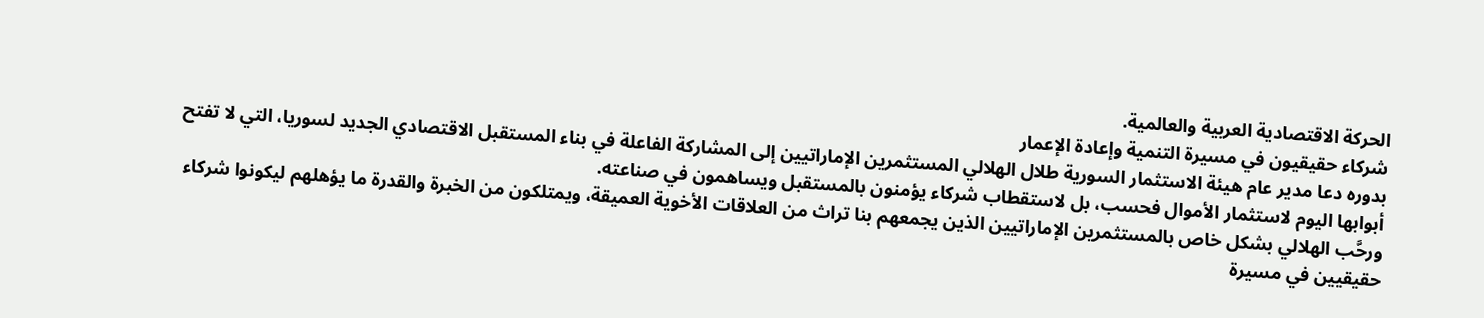الحركة الاقتصادية العربية والعالمية.
شركاء حقيقيون في مسيرة التنمية وإعادة الإعمار
بدوره دعا مدير عام هيئة الاستثمار السورية طلال الهلالي المستثمرين الإماراتيين إلى المشاركة الفاعلة في بناء المستقبل الاقتصادي الجديد لسوريا، التي لا تفتح أبوابها اليوم لاستثمار الأموال فحسب، بل لاستقطاب شركاء يؤمنون بالمستقبل ويساهمون في صناعته.
ورحَّب الهلالي بشكل خاص بالمستثمرين الإماراتيين الذين يجمعهم بنا تراث من العلاقات الأخوية العميقة، ويمتلكون من الخبرة والقدرة ما يؤهلهم ليكونوا شركاء حقيقيين في مسيرة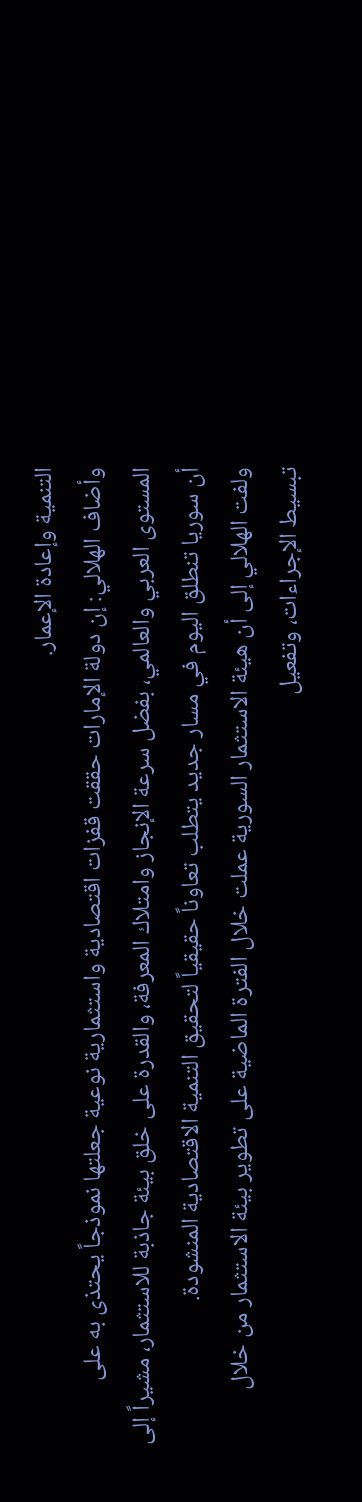التنمية وإعادة الإعمار.
وأضاف الهلالي: إن دولة الإمارات حققت قفزات اقتصادية واستثمارية نوعية جعلتها نموذجاً يحتذى به على المستوى العربي والعالمي، بفضل سرعة الإنجاز وامتلاك المعرفة، والقدرة على خلق بيئة جاذبة للاستثمار، مشيراً إلى أن سوريا تنطلق اليوم في مسار جديد يتطلب تعاوناً حقيقياً لتحقيق التنمية الاقتصادية المنشودة.
ولفت الهلالي إلى أن هيئة الاستثمار السورية عملت خلال الفترة الماضية على تطوير بيئة الاستثمار من خلال تبسيط الإجراءات، وتفعيل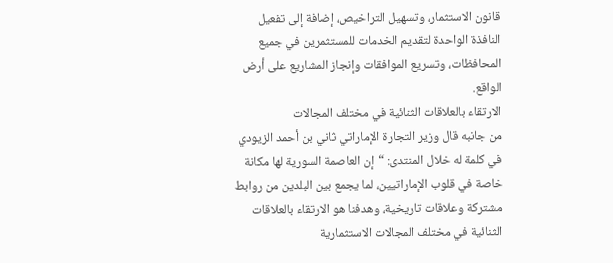قانون الاستثمار، وتسهيل التراخيص، إضافة إلى تفعيل النافذة الواحدة لتقديم الخدمات للمستثمرين في جميع المحافظات، وتسريع الموافقات وإنجاز المشاريع على أرض الواقع.
الارتقاء بالعلاقات الثنائية في مختلف المجالات
من جانبه قال وزير التجارة الإماراتي ثاني بن أحمد الزيودي في كلمة له خلال المنتدى: “إن العاصمة السورية لها مكانة خاصة في قلوب الإماراتيين، لما يجمع بين البلدين من روابط مشتركة وعلاقات تاريخية، وهدفنا هو الارتقاء بالعلاقات الثنائية في مختلف المجالات الاستثمارية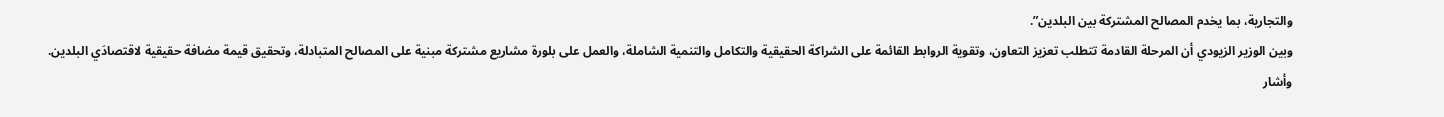والتجارية، بما يخدم المصالح المشتركة بين البلدين”.
وبين الوزير الزيودي أن المرحلة القادمة تتطلب تعزيز التعاون، وتقوية الروابط القائمة على الشراكة الحقيقية والتكامل والتنمية الشاملة، والعمل على بلورة مشاريع مشتركة مبنية على المصالح المتبادلة، وتحقيق قيمة مضافة حقيقية لاقتصادَي البلدين.
وأشار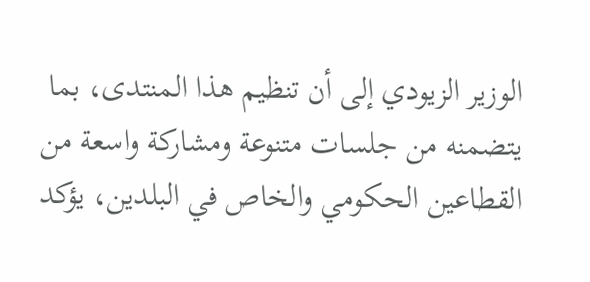الوزير الزيودي إلى أن تنظيم هذا المنتدى، بما يتضمنه من جلسات متنوعة ومشاركة واسعة من القطاعين الحكومي والخاص في البلدين، يؤكد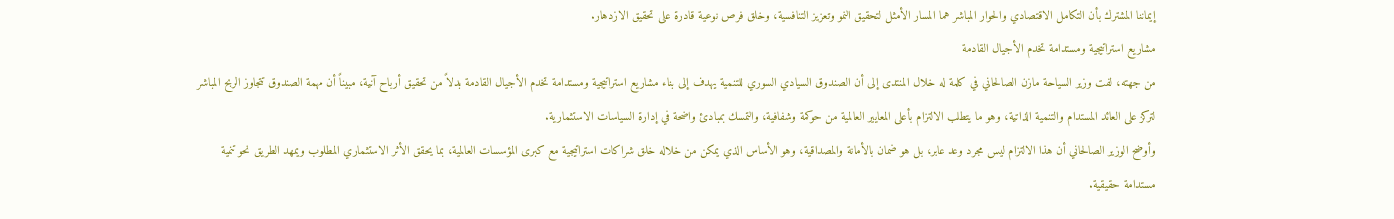إيماننا المشترك بأن التكامل الاقتصادي والحوار المباشر هما المسار الأمثل لتحقيق النمو وتعزيز التنافسية، وخلق فرص نوعية قادرة على تحقيق الازدهار.
مشاريع استراتيجية ومستدامة تخدم الأجيال القادمة
من جهته، لفت وزير السياحة مازن الصالحاني في كلمة له خلال المنتدى إلى أن الصندوق السيادي السوري للتنمية يهدف إلى بناء مشاريع استراتيجية ومستدامة تخدم الأجيال القادمة بدلاً من تحقيق أرباح آنية، مبيناً أن مهمة الصندوق تتجاوز الربح المباشر لتركز على العائد المستدام والتنمية الذاتية، وهو ما يتطلب الالتزام بأعلى المعايير العالمية من حوكمة وشفافية، والتمسك بمبادئ واضحة في إدارة السياسات الاستثمارية.
وأوضح الوزير الصالحاني أن هذا الالتزام ليس مجرد وعد عابر، بل هو ضمان بالأمانة والمصداقية، وهو الأساس الذي يمكن من خلاله خلق شراكات استراتيجية مع كبرى المؤسسات العالمية، بما يحقق الأثر الاستثماري المطلوب ويمهد الطريق نحو تنمية مستدامة حقيقية.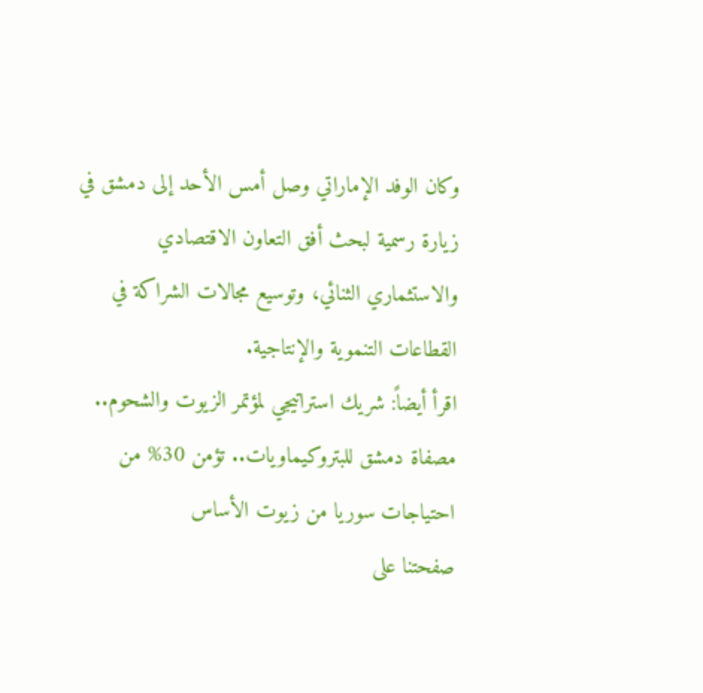وكان الوفد الإماراتي وصل أمس الأحد إلى دمشق في زيارة رسمية لبحث أفق التعاون الاقتصادي والاستثماري الثنائي، وتوسيع مجالات الشراكة في القطاعات التنموية والإنتاجية.
اقرأ أيضاً: شريك استراتيجي لمؤتمر الزيوت والشحوم.. مصفاة دمشق للبتروكيماويات.. تؤمن 30% من احتياجات سوريا من زيوت الأساس
صفحتنا على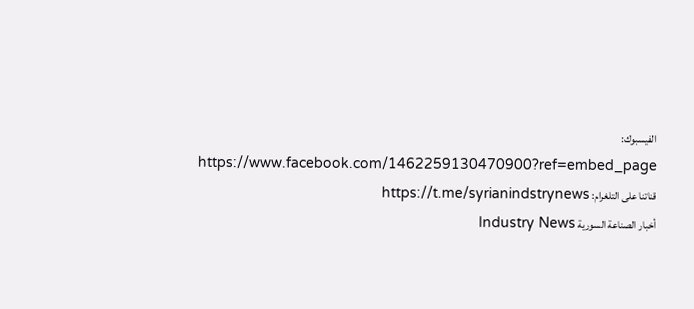الفيسبوك: https://www.facebook.com/1462259130470900?ref=embed_page
قناتنا على التلغرام: https://t.me/syrianindstrynews
أخبار الصناعة السورية Industry News